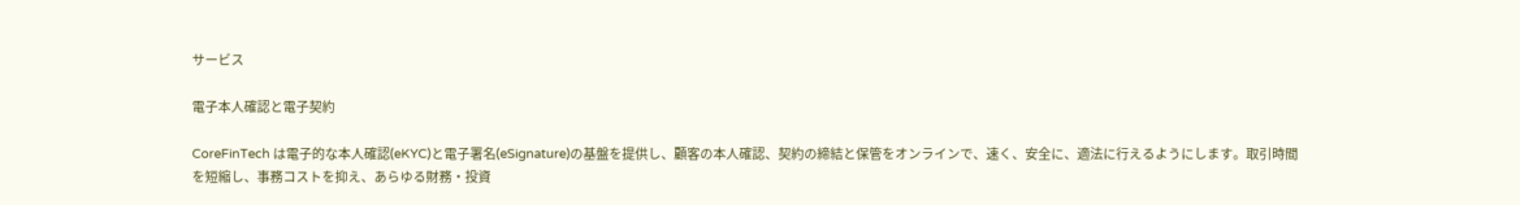サービス

電子本人確認と電子契約

CoreFinTech は電子的な本人確認(eKYC)と電子署名(eSignature)の基盤を提供し、顧客の本人確認、契約の締結と保管をオンラインで、速く、安全に、適法に行えるようにします。取引時間を短縮し、事務コストを抑え、あらゆる財務・投資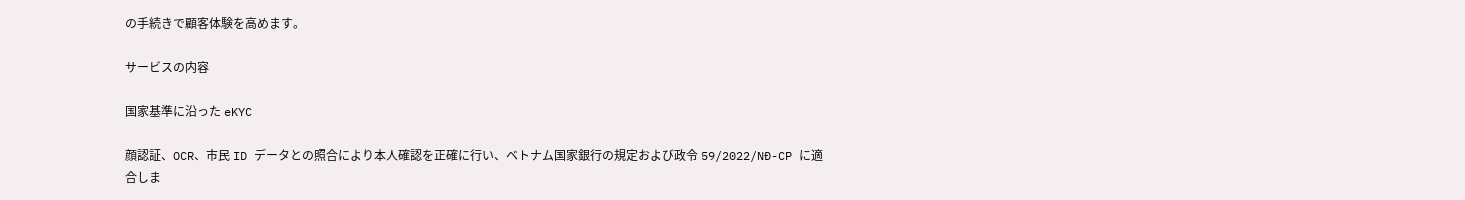の手続きで顧客体験を高めます。

サービスの内容

国家基準に沿った eKYC

顔認証、OCR、市民 ID データとの照合により本人確認を正確に行い、ベトナム国家銀行の規定および政令 59/2022/NĐ-CP に適合しま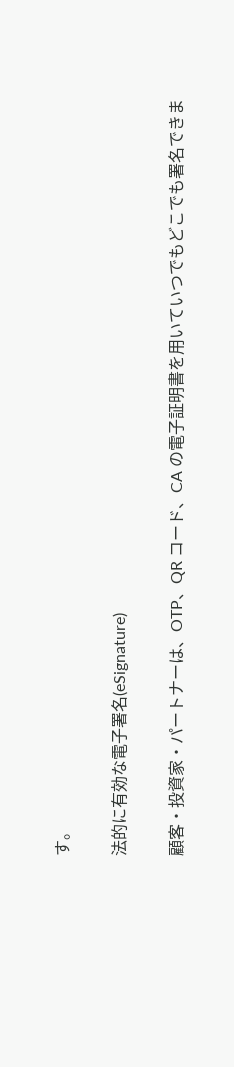す。

法的に有効な電子署名(eSignature)

顧客・投資家・パートナーは、OTP、QR コード、CA の電子証明書を用いていつでもどこでも署名できま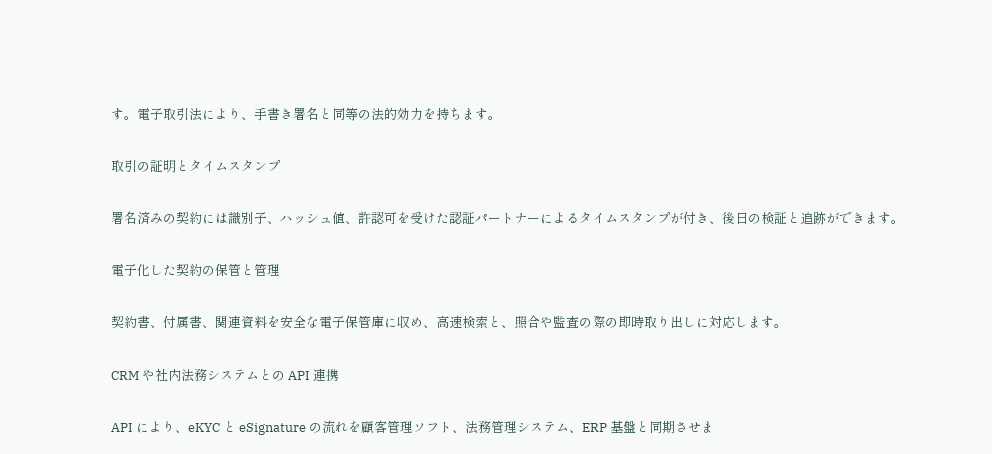す。電子取引法により、手書き署名と同等の法的効力を持ちます。

取引の証明とタイムスタンプ

署名済みの契約には識別子、ハッシュ値、許認可を受けた認証パートナーによるタイムスタンプが付き、後日の検証と追跡ができます。

電子化した契約の保管と管理

契約書、付属書、関連資料を安全な電子保管庫に収め、高速検索と、照合や監査の際の即時取り出しに対応します。

CRM や社内法務システムとの API 連携

API により、eKYC と eSignature の流れを顧客管理ソフト、法務管理システム、ERP 基盤と同期させま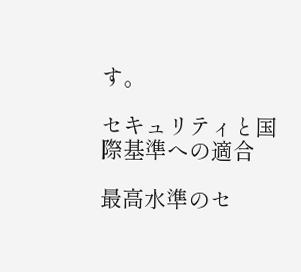す。

セキュリティと国際基準への適合

最高水準のセ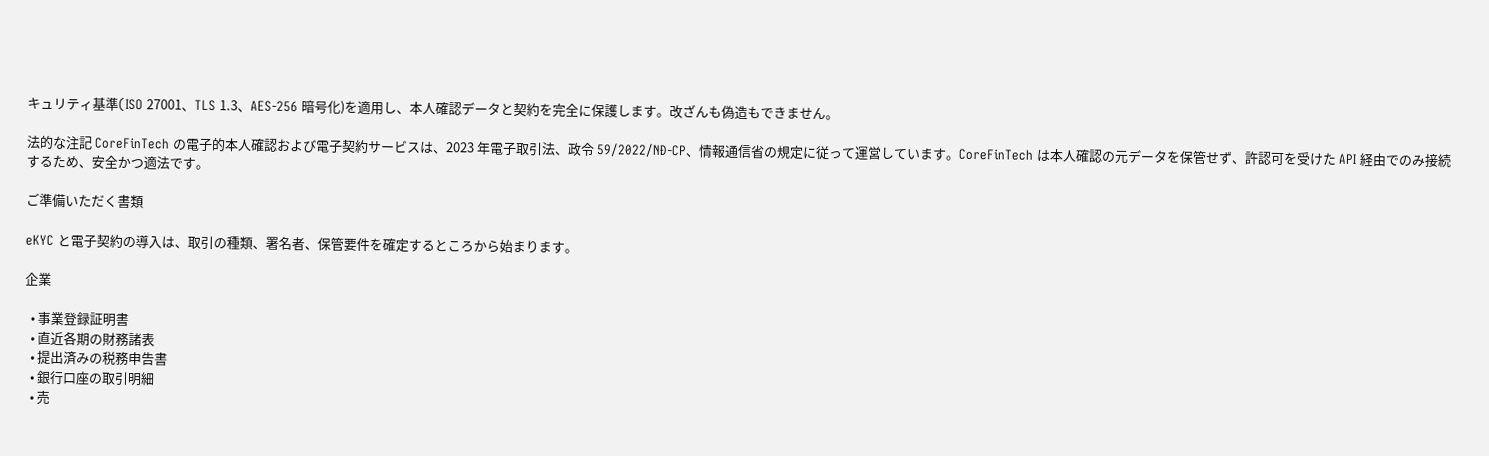キュリティ基準(ISO 27001、TLS 1.3、AES-256 暗号化)を適用し、本人確認データと契約を完全に保護します。改ざんも偽造もできません。

法的な注記 CoreFinTech の電子的本人確認および電子契約サービスは、2023 年電子取引法、政令 59/2022/NĐ-CP、情報通信省の規定に従って運営しています。CoreFinTech は本人確認の元データを保管せず、許認可を受けた API 経由でのみ接続するため、安全かつ適法です。

ご準備いただく書類

eKYC と電子契約の導入は、取引の種類、署名者、保管要件を確定するところから始まります。

企業

  • 事業登録証明書
  • 直近各期の財務諸表
  • 提出済みの税務申告書
  • 銀行口座の取引明細
  • 売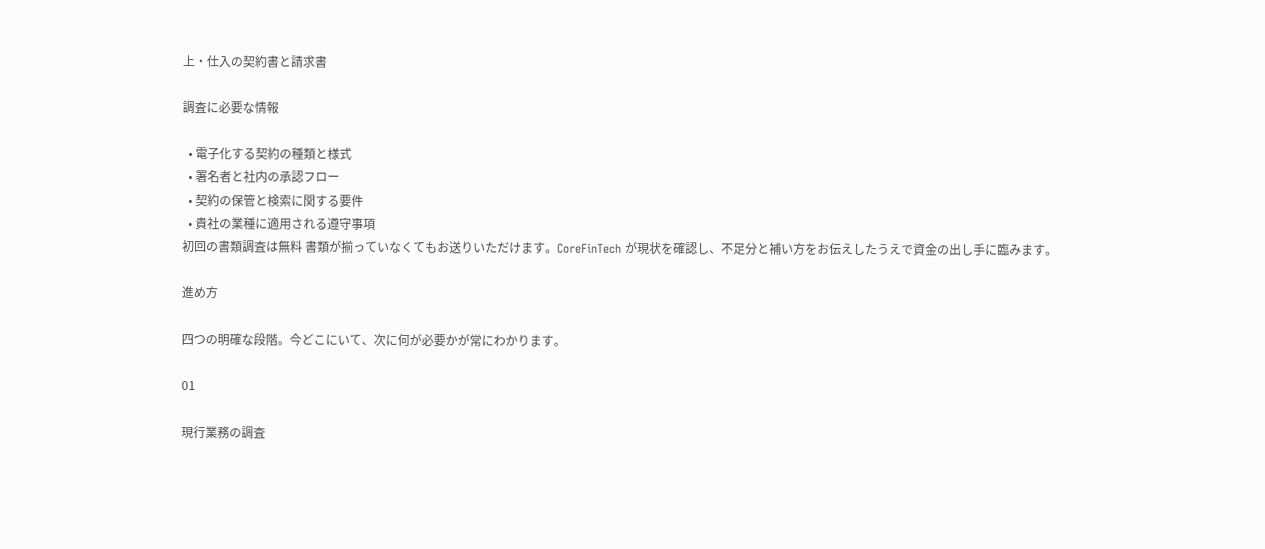上・仕入の契約書と請求書

調査に必要な情報

  • 電子化する契約の種類と様式
  • 署名者と社内の承認フロー
  • 契約の保管と検索に関する要件
  • 貴社の業種に適用される遵守事項
初回の書類調査は無料 書類が揃っていなくてもお送りいただけます。CoreFinTech が現状を確認し、不足分と補い方をお伝えしたうえで資金の出し手に臨みます。

進め方

四つの明確な段階。今どこにいて、次に何が必要かが常にわかります。

01

現行業務の調査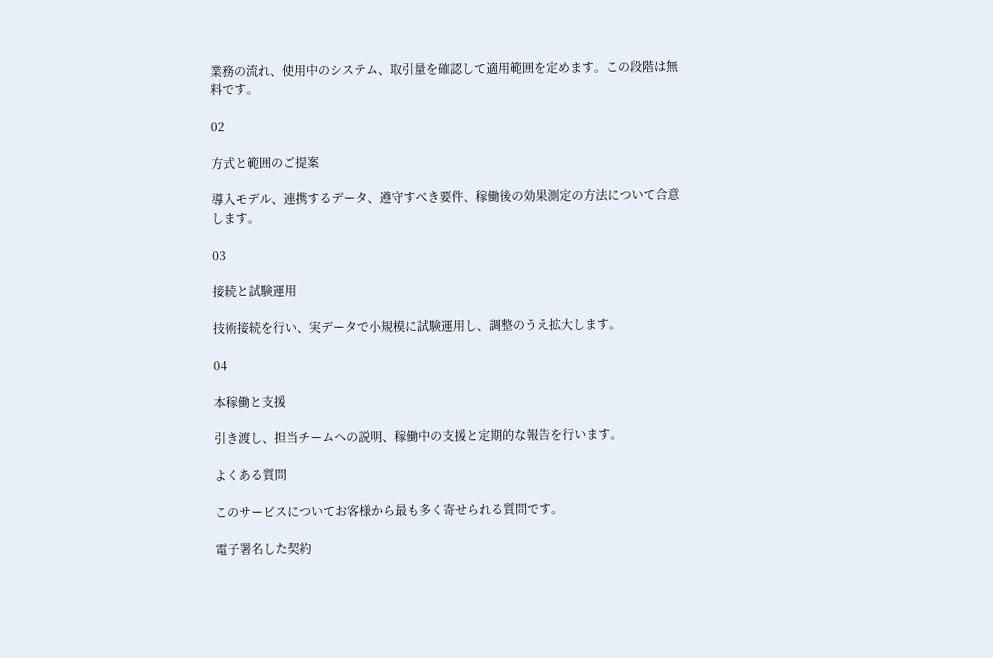業務の流れ、使用中のシステム、取引量を確認して適用範囲を定めます。この段階は無料です。

02

方式と範囲のご提案

導入モデル、連携するデータ、遵守すべき要件、稼働後の効果測定の方法について合意します。

03

接続と試験運用

技術接続を行い、実データで小規模に試験運用し、調整のうえ拡大します。

04

本稼働と支援

引き渡し、担当チームへの説明、稼働中の支援と定期的な報告を行います。

よくある質問

このサービスについてお客様から最も多く寄せられる質問です。

電子署名した契約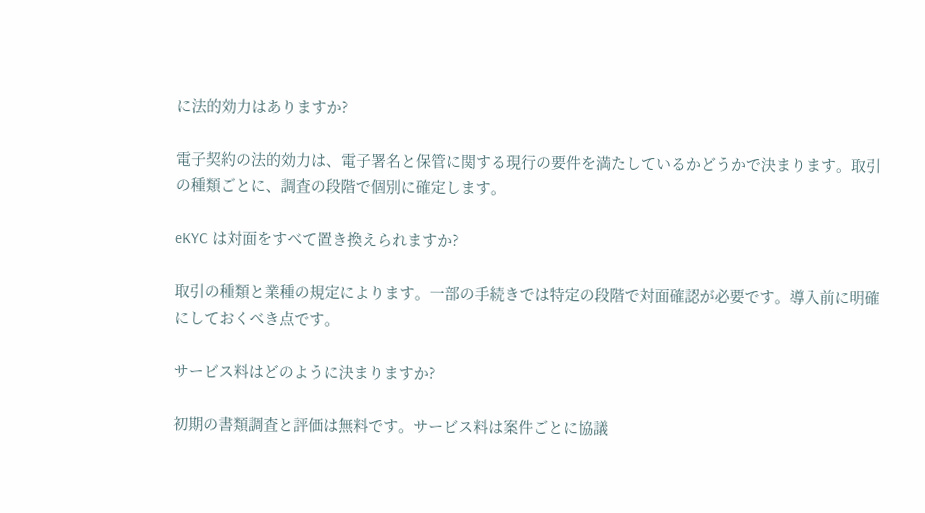に法的効力はありますか?

電子契約の法的効力は、電子署名と保管に関する現行の要件を満たしているかどうかで決まります。取引の種類ごとに、調査の段階で個別に確定します。

eKYC は対面をすべて置き換えられますか?

取引の種類と業種の規定によります。一部の手続きでは特定の段階で対面確認が必要です。導入前に明確にしておくべき点です。

サービス料はどのように決まりますか?

初期の書類調査と評価は無料です。サービス料は案件ごとに協議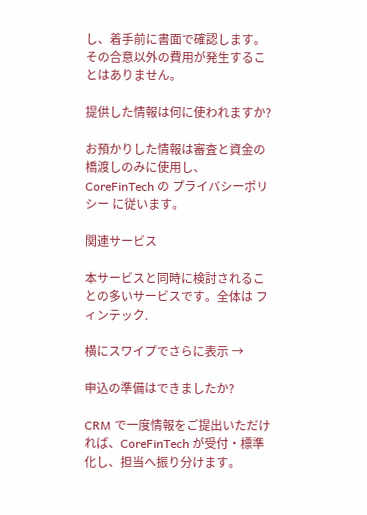し、着手前に書面で確認します。その合意以外の費用が発生することはありません。

提供した情報は何に使われますか?

お預かりした情報は審査と資金の橋渡しのみに使用し、CoreFinTech の プライバシーポリシー に従います。

関連サービス

本サービスと同時に検討されることの多いサービスです。全体は フィンテック.

横にスワイプでさらに表示 →

申込の準備はできましたか?

CRM で一度情報をご提出いただければ、CoreFinTech が受付・標準化し、担当へ振り分けます。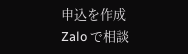申込を作成
Zalo で相談